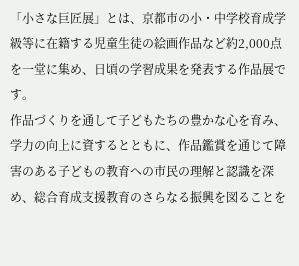「小さな巨匠展」とは、京都市の小・中学校育成学級等に在籍する児童生徒の絵画作品など約2,000点を一堂に集め、日頃の学習成果を発表する作品展です。
作品づくりを通して子どもたちの豊かな心を育み、学力の向上に資するとともに、作品鑑賞を通じて障害のある子どもの教育への市民の理解と認識を深め、総合育成支援教育のさらなる振興を図ることを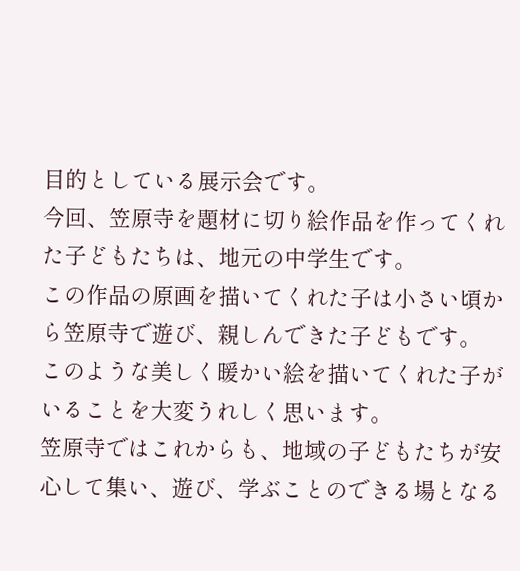目的としている展示会です。
今回、笠原寺を題材に切り絵作品を作ってくれた子どもたちは、地元の中学生です。
この作品の原画を描いてくれた子は小さい頃から笠原寺で遊び、親しんできた子どもです。
このような美しく暖かい絵を描いてくれた子がいることを大変うれしく思います。
笠原寺ではこれからも、地域の子どもたちが安心して集い、遊び、学ぶことのできる場となる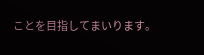ことを目指してまいります。